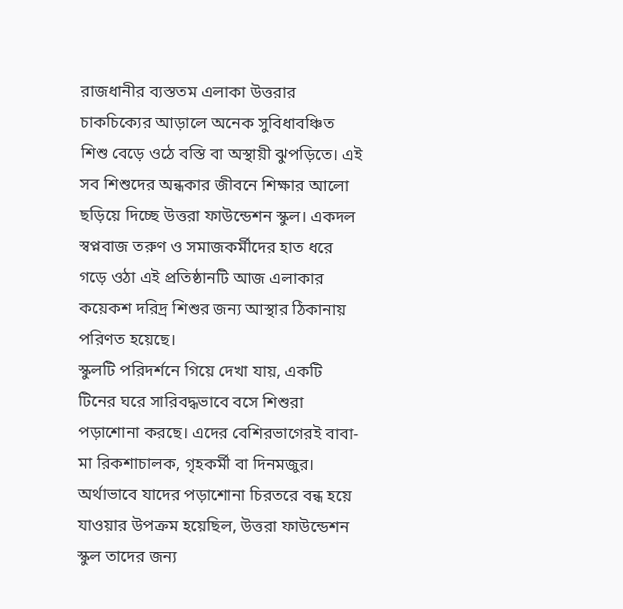রাজধানীর ব্যস্ততম এলাকা উত্তরার চাকচিক্যের আড়ালে অনেক সুবিধাবঞ্চিত শিশু বেড়ে ওঠে বস্তি বা অস্থায়ী ঝুপড়িতে। এই সব শিশুদের অন্ধকার জীবনে শিক্ষার আলো ছড়িয়ে দিচ্ছে উত্তরা ফাউন্ডেশন স্কুল। একদল স্বপ্নবাজ তরুণ ও সমাজকর্মীদের হাত ধরে গড়ে ওঠা এই প্রতিষ্ঠানটি আজ এলাকার কয়েকশ দরিদ্র শিশুর জন্য আস্থার ঠিকানায় পরিণত হয়েছে।
স্কুলটি পরিদর্শনে গিয়ে দেখা যায়, একটি টিনের ঘরে সারিবদ্ধভাবে বসে শিশুরা পড়াশোনা করছে। এদের বেশিরভাগেরই বাবা-মা রিকশাচালক, গৃহকর্মী বা দিনমজুর। অর্থাভাবে যাদের পড়াশোনা চিরতরে বন্ধ হয়ে যাওয়ার উপক্রম হয়েছিল, উত্তরা ফাউন্ডেশন স্কুল তাদের জন্য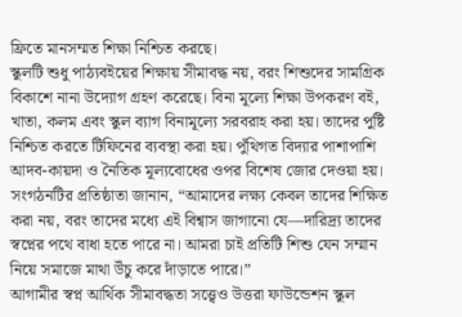ফ্রিতে মানসম্মত শিক্ষা নিশ্চিত করছে।
স্কুলটি শুধু পাঠ্যবইয়ের শিক্ষায় সীমাবদ্ধ নয়, বরং শিশুদের সামগ্রিক বিকাশে নানা উদ্যোগ গ্রহণ করেছে। বিনা মূল্যে শিক্ষা উপকরণ বই, খাতা, কলম এবং স্কুল ব্যাগ বিনামূল্যে সরবরাহ করা হয়। তাদের পুষ্টি নিশ্চিত করতে টিফিনের ব্যবস্থা করা হয়। পুঁথিগত বিদ্যার পাশাপাশি আদব-কায়দা ও নৈতিক মূল্যবোধের ওপর বিশেষ জোর দেওয়া হয়।
সংগঠনটির প্রতিষ্ঠাতা জানান, “আমাদের লক্ষ্য কেবল তাদের শিক্ষিত করা নয়, বরং তাদের মধ্যে এই বিশ্বাস জাগানো যে—দারিদ্র্য তাদের স্বপ্নের পথে বাধা হতে পারে না। আমরা চাই প্রতিটি শিশু যেন সম্মান নিয়ে সমাজে মাথা উঁচু করে দাঁড়াতে পারে।”
আগামীর স্বপ্ন আর্থিক সীমাবদ্ধতা সত্ত্বেও উত্তরা ফাউন্ডেশন স্কুল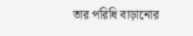তার পরিধি বাড়ানোর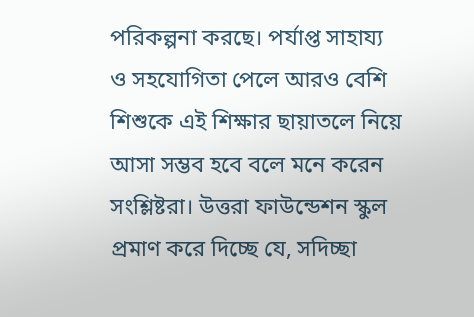পরিকল্পনা করছে। পর্যাপ্ত সাহায্য ও সহযোগিতা পেলে আরও বেশি শিশুকে এই শিক্ষার ছায়াতলে নিয়ে আসা সম্ভব হবে বলে মনে করেন সংশ্লিষ্টরা। উত্তরা ফাউন্ডেশন স্কুল প্রমাণ করে দিচ্ছে যে, সদিচ্ছা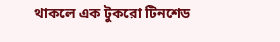থাকলে এক টুকরো টিনশেড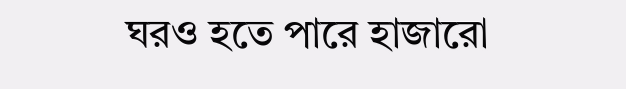ঘরও হতে পারে হাজারো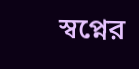স্বপ্নের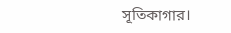সূতিকাগার।